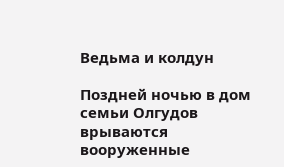Ведьма и колдун

Поздней ночью в дом семьи Олгудов врываются вооруженные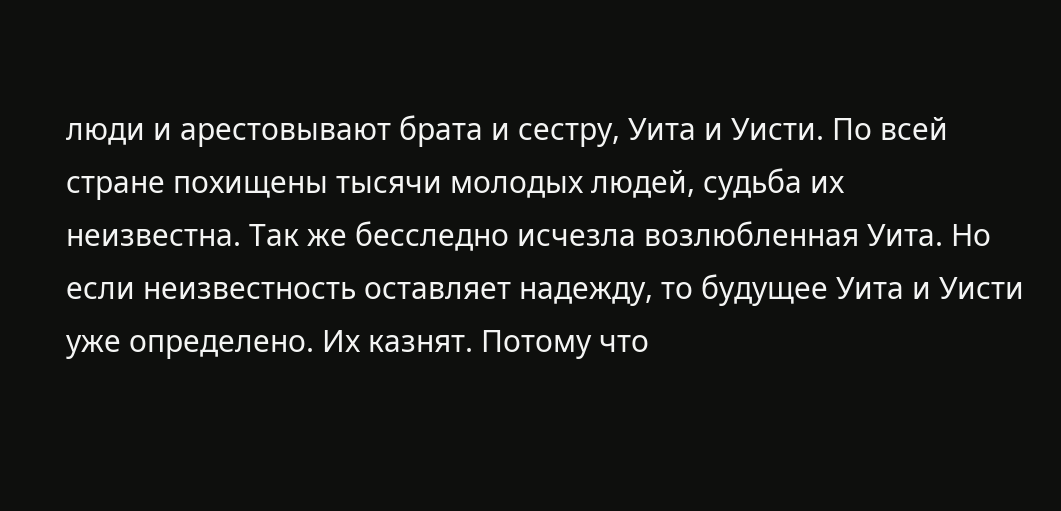люди и арестовывают брата и сестру, Уита и Уисти. По всей стране похищены тысячи молодых людей, судьба их неизвестна. Так же бесследно исчезла возлюбленная Уита. Но если неизвестность оставляет надежду, то будущее Уита и Уисти уже определено. Их казнят. Потому что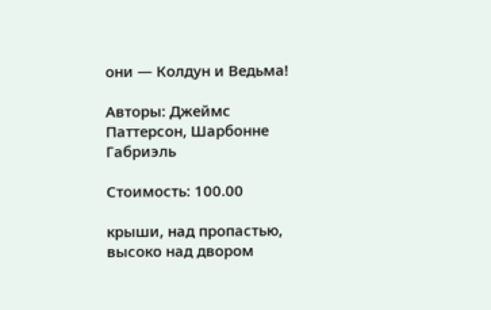они — Колдун и Ведьма!

Авторы: Джеймс Паттерсон, Шарбонне Габриэль

Стоимость: 100.00

крыши, над пропастью, высоко над двором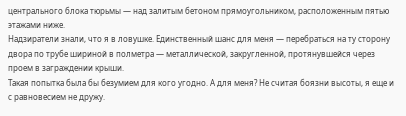центрального блока тюрьмы — над залитым бетоном прямоугольником, расположенным пятью этажами ниже.
Надзиратели знали, что я в ловушке. Единственный шанс для меня — перебраться на ту сторону двора по трубе шириной в полметра — металлической, закругленной, протянувшейся через проем в заграждении крыши.
Такая попытка была бы безумием для кого угодно. А для меня? Не считая боязни высоты, я еще и с равновесием не дружу.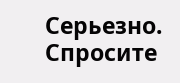Серьезно. Спросите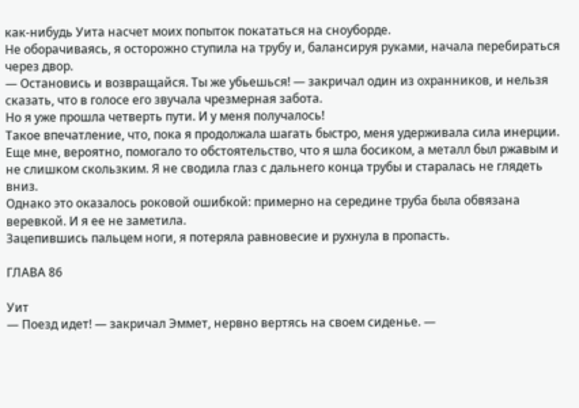как-нибудь Уита насчет моих попыток покататься на сноуборде.
Не оборачиваясь, я осторожно ступила на трубу и, балансируя руками, начала перебираться через двор.
— Остановись и возвращайся. Ты же убьешься! — закричал один из охранников, и нельзя сказать, что в голосе его звучала чрезмерная забота.
Но я уже прошла четверть пути. И у меня получалось!
Такое впечатление, что, пока я продолжала шагать быстро, меня удерживала сила инерции. Еще мне, вероятно, помогало то обстоятельство, что я шла босиком, а металл был ржавым и не слишком скользким. Я не сводила глаз с дальнего конца трубы и старалась не глядеть вниз.
Однако это оказалось роковой ошибкой: примерно на середине труба была обвязана веревкой. И я ее не заметила.
Зацепившись пальцем ноги, я потеряла равновесие и рухнула в пропасть.

ГЛАВА 86

Уит
— Поезд идет! — закричал Эммет, нервно вертясь на своем сиденье. —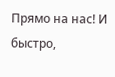Прямо на нас! И быстро,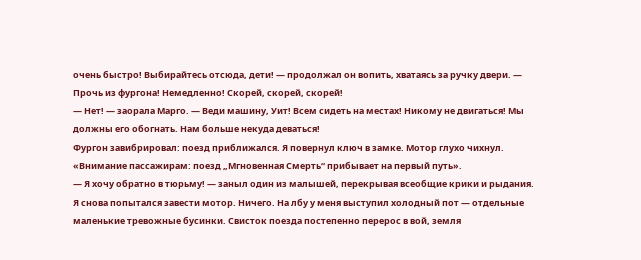очень быстро! Выбирайтесь отсюда, дети! — продолжал он вопить, хватаясь за ручку двери. — Прочь из фургона! Немедленно! Скорей, скорей, скорей!
— Нет! — заорала Марго. — Веди машину, Уит! Всем сидеть на местах! Никому не двигаться! Мы должны его обогнать. Нам больше некуда деваться!
Фургон завибрировал: поезд приближался. Я повернул ключ в замке. Мотор глухо чихнул.
«Внимание пассажирам: поезд „Мгновенная Смерть“ прибывает на первый путь».
— Я хочу обратно в тюрьму! — заныл один из малышей, перекрывая всеобщие крики и рыдания.
Я снова попытался завести мотор. Ничего. На лбу у меня выступил холодный пот — отдельные маленькие тревожные бусинки. Свисток поезда постепенно перерос в вой, земля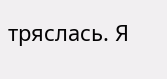тряслась. Я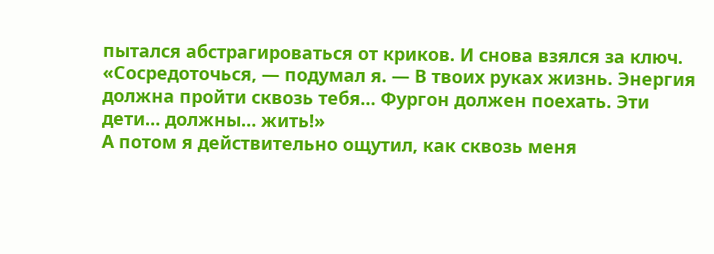пытался абстрагироваться от криков. И снова взялся за ключ.
«Сосредоточься, — подумал я. — В твоих руках жизнь. Энергия должна пройти сквозь тебя… Фургон должен поехать. Эти дети… должны… жить!»
А потом я действительно ощутил, как сквозь меня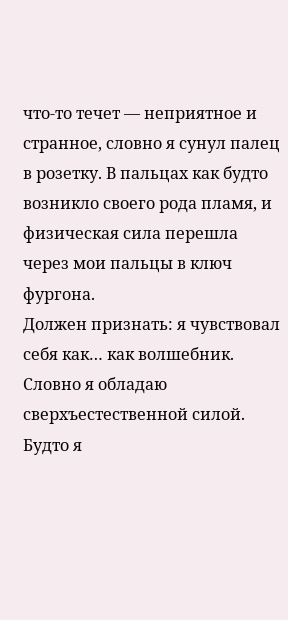что-то течет — неприятное и странное, словно я сунул палец в розетку. В пальцах как будто возникло своего рода пламя, и физическая сила перешла через мои пальцы в ключ фургона.
Должен признать: я чувствовал себя как… как волшебник. Словно я обладаю сверхъестественной силой. Будто я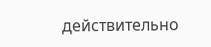действительно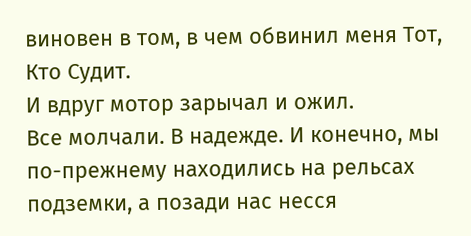виновен в том, в чем обвинил меня Тот, Кто Судит.
И вдруг мотор зарычал и ожил.
Все молчали. В надежде. И конечно, мы по-прежнему находились на рельсах подземки, а позади нас несся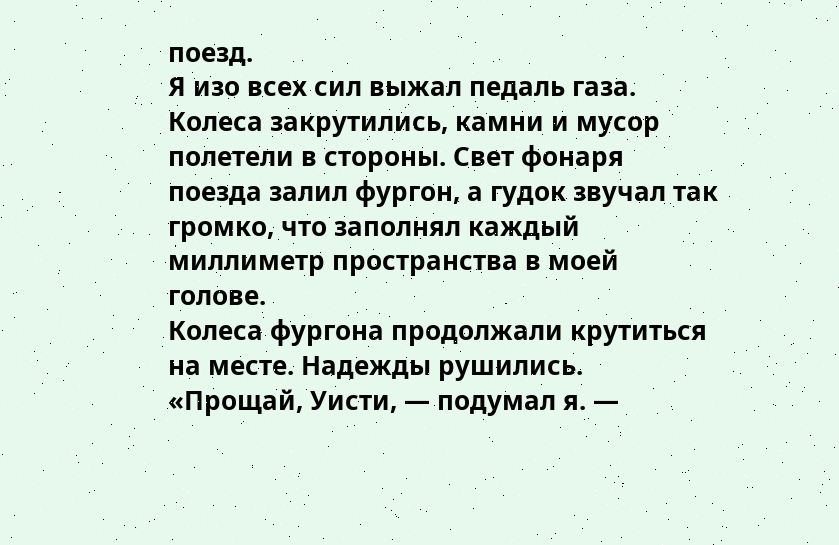поезд.
Я изо всех сил выжал педаль газа. Колеса закрутились, камни и мусор полетели в стороны. Свет фонаря поезда залил фургон, а гудок звучал так громко, что заполнял каждый миллиметр пространства в моей голове.
Колеса фургона продолжали крутиться на месте. Надежды рушились.
«Прощай, Уисти, — подумал я. —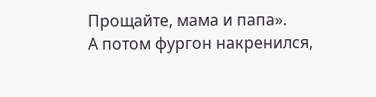Прощайте, мама и папа».
А потом фургон накренился,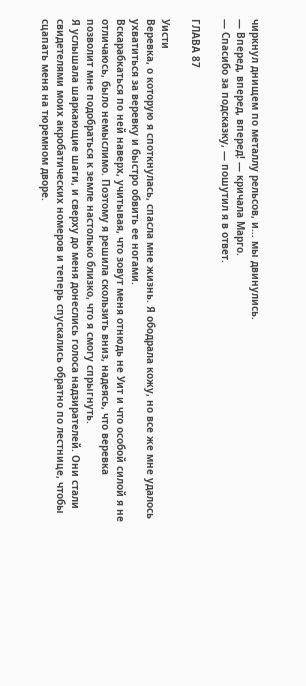чиркнул днищем по металлу рельсов, и… мы двинулись.
— Вперед, вперед, вперед! — кричала Марго.
— Спасибо за подсказку, — пошутил я в ответ.

ГЛАВА 87

Уисти
Веревка, о которую я споткнулась, спасла мне жизнь. Я ободрала кожу, но все же мне удалось ухватиться за веревку и быстро обвить ее ногами.
Вскарабкаться по ней наверх, учитывая, что зовут меня отнюдь не Уит и что особой силой я не отличаюсь, было немыслимо. Поэтому я решила скользить вниз, надеясь, что веревка позволит мне подобраться к земле настолько близко, что я смогу спрыгнуть.
Я услышала шаркающие шаги, и сверху до меня донеслись голоса надзирателей. Они стали свидетелями моих акробатических номеров и теперь спускались обратно по лестнице, чтобы сцапать меня на тюремном дворе.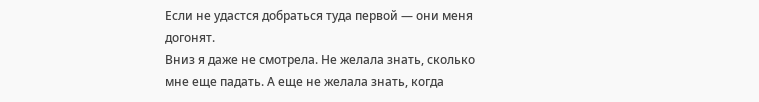Если не удастся добраться туда первой — они меня догонят.
Вниз я даже не смотрела. Не желала знать, сколько мне еще падать. А еще не желала знать, когда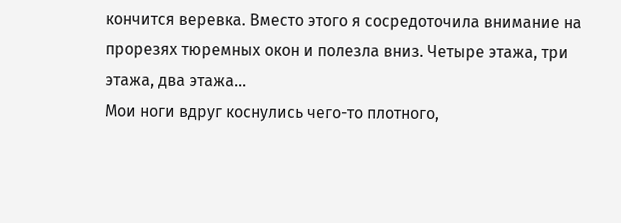кончится веревка. Вместо этого я сосредоточила внимание на прорезях тюремных окон и полезла вниз. Четыре этажа, три этажа, два этажа…
Мои ноги вдруг коснулись чего-то плотного,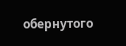обернутого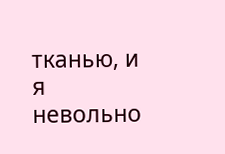тканью, и я невольно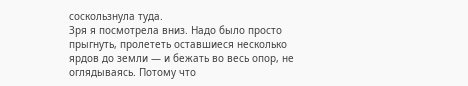соскользнула туда.
Зря я посмотрела вниз. Надо было просто прыгнуть, пролететь оставшиеся несколько ярдов до земли — и бежать во весь опор, не оглядываясь. Потому что